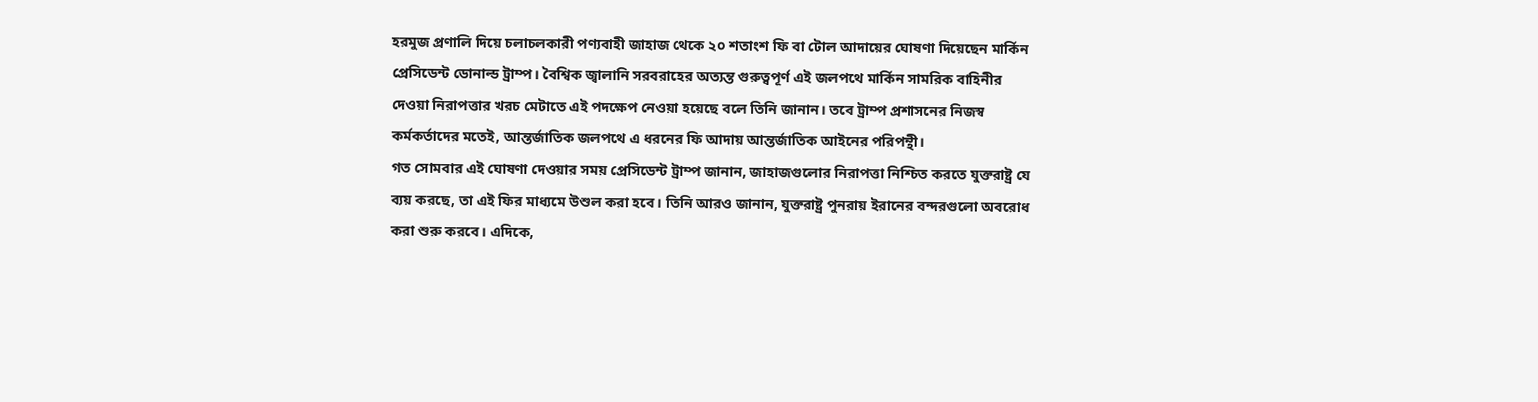হরমুজ প্রণালি দিয়ে চলাচলকারী পণ্যবাহী জাহাজ থেকে ২০ শতাংশ ফি বা টোল আদায়ের ঘোষণা দিয়েছেন মার্কিন প্রেসিডেন্ট ডোনাল্ড ট্রাম্প। বৈশ্বিক জ্বালানি সরবরাহের অত্যন্ত গুরুত্বপূর্ণ এই জলপথে মার্কিন সামরিক বাহিনীর দেওয়া নিরাপত্তার খরচ মেটাতে এই পদক্ষেপ নেওয়া হয়েছে বলে তিনি জানান। তবে ট্রাম্প প্রশাসনের নিজস্ব কর্মকর্তাদের মতেই, আন্তর্জাতিক জলপথে এ ধরনের ফি আদায় আন্তর্জাতিক আইনের পরিপন্থী।
গত সোমবার এই ঘোষণা দেওয়ার সময় প্রেসিডেন্ট ট্রাম্প জানান, জাহাজগুলোর নিরাপত্তা নিশ্চিত করতে যুক্তরাষ্ট্র যে ব্যয় করছে, তা এই ফির মাধ্যমে উশুল করা হবে। তিনি আরও জানান, যুক্তরাষ্ট্র পুনরায় ইরানের বন্দরগুলো অবরোধ করা শুরু করবে। এদিকে,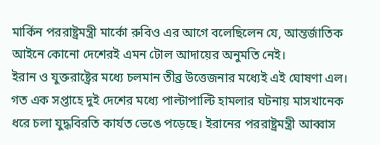মার্কিন পররাষ্ট্রমন্ত্রী মার্কো রুবিও এর আগে বলেছিলেন যে, আন্তর্জাতিক আইনে কোনো দেশেরই এমন টোল আদায়ের অনুমতি নেই।
ইরান ও যুক্তরাষ্ট্রের মধ্যে চলমান তীব্র উত্তেজনার মধ্যেই এই ঘোষণা এল। গত এক সপ্তাহে দুই দেশের মধ্যে পাল্টাপাল্টি হামলার ঘটনায় মাসখানেক ধরে চলা যুদ্ধবিরতি কার্যত ভেঙে পড়েছে। ইরানের পররাষ্ট্রমন্ত্রী আব্বাস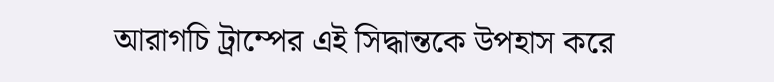আরাগচি ট্রাম্পের এই সিদ্ধান্তকে উপহাস করে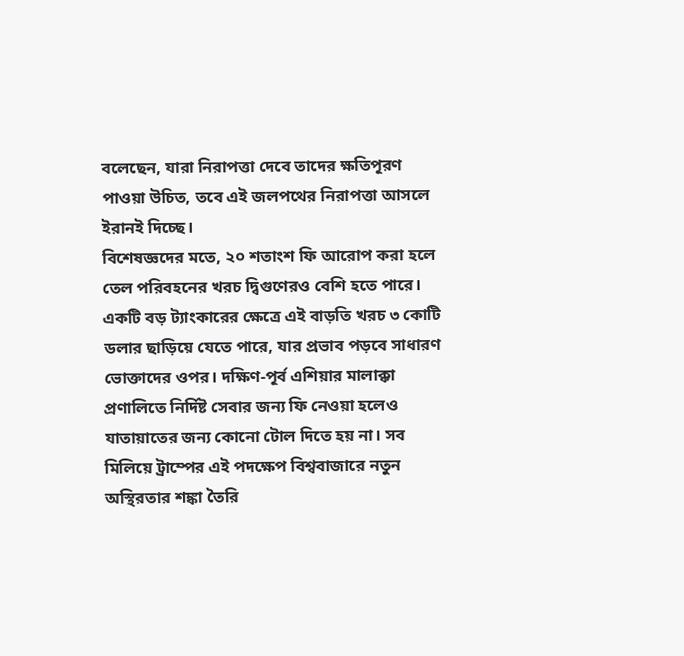বলেছেন, যারা নিরাপত্তা দেবে তাদের ক্ষতিপূরণ পাওয়া উচিত, তবে এই জলপথের নিরাপত্তা আসলে ইরানই দিচ্ছে।
বিশেষজ্ঞদের মতে, ২০ শতাংশ ফি আরোপ করা হলে তেল পরিবহনের খরচ দ্বিগুণেরও বেশি হতে পারে। একটি বড় ট্যাংকারের ক্ষেত্রে এই বাড়তি খরচ ৩ কোটি ডলার ছাড়িয়ে যেতে পারে, যার প্রভাব পড়বে সাধারণ ভোক্তাদের ওপর। দক্ষিণ-পূর্ব এশিয়ার মালাক্কা প্রণালিতে নির্দিষ্ট সেবার জন্য ফি নেওয়া হলেও যাতায়াতের জন্য কোনো টোল দিতে হয় না। সব মিলিয়ে ট্রাম্পের এই পদক্ষেপ বিশ্ববাজারে নতুন অস্থিরতার শঙ্কা তৈরি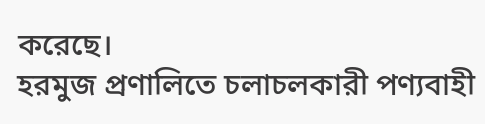করেছে।
হরমুজ প্রণালিতে চলাচলকারী পণ্যবাহী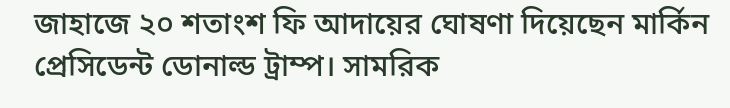জাহাজে ২০ শতাংশ ফি আদায়ের ঘোষণা দিয়েছেন মার্কিন প্রেসিডেন্ট ডোনাল্ড ট্রাম্প। সামরিক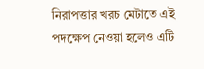নিরাপত্তার খরচ মেটাতে এই পদক্ষেপ নেওয়া হলেও এটি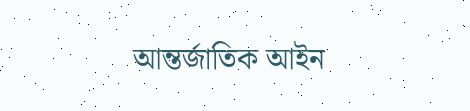আন্তর্জাতিক আইন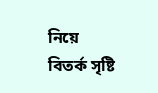নিয়ে বিতর্ক সৃষ্টি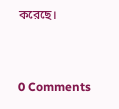করেছে।


0 Comments